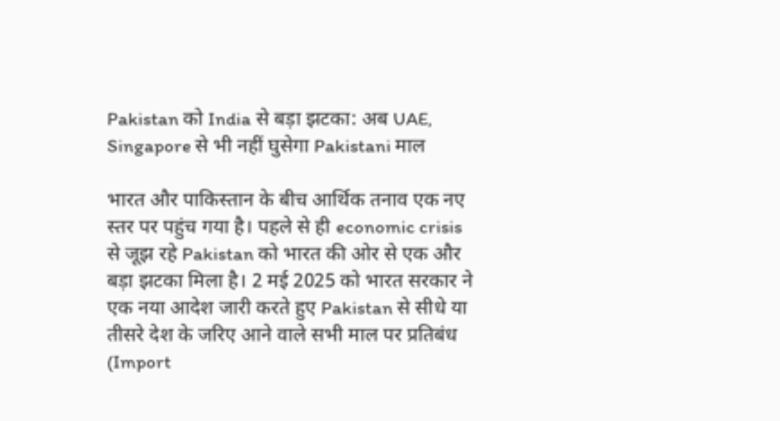Pakistan को India से बड़ा झटका: अब UAE, Singapore से भी नहीं घुसेगा Pakistani माल

भारत और पाकिस्तान के बीच आर्थिक तनाव एक नए स्तर पर पहुंच गया है। पहले से ही economic crisis से जूझ रहे Pakistan को भारत की ओर से एक और बड़ा झटका मिला है। 2 मई 2025 को भारत सरकार ने एक नया आदेश जारी करते हुए Pakistan से सीधे या तीसरे देश के जरिए आने वाले सभी माल पर प्रतिबंध (Import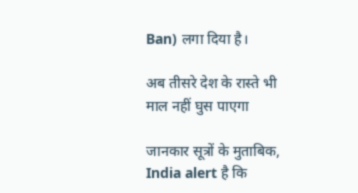Ban) लगा दिया है।

अब तीसरे देश के रास्ते भी माल नहीं घुस पाएगा

जानकार सूत्रों के मुताबिक, India alert है कि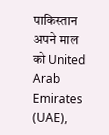पाकिस्तान अपने माल को United Arab Emirates (UAE),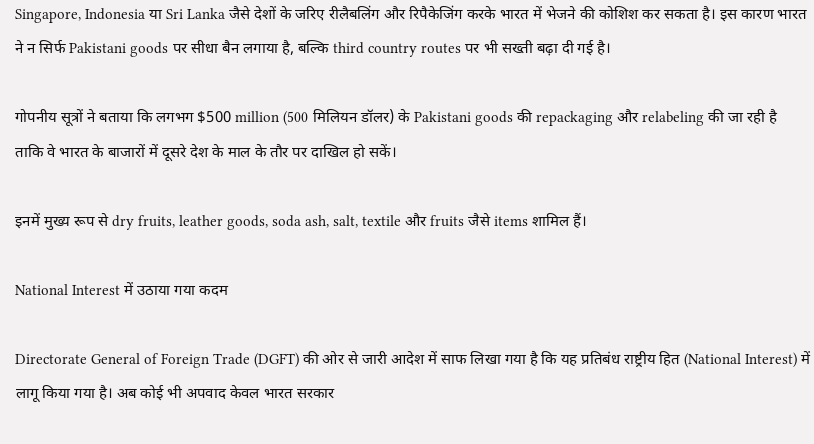Singapore, Indonesia या Sri Lanka जैसे देशों के जरिए रीलैबलिंग और रिपैकेजिंग करके भारत में भेजने की कोशिश कर सकता है। इस कारण भारत ने न सिर्फ Pakistani goods पर सीधा बैन लगाया है, बल्कि third country routes पर भी सख्ती बढ़ा दी गई है।

गोपनीय सूत्रों ने बताया कि लगभग $500 million (500 मिलियन डॉलर) के Pakistani goods की repackaging और relabeling की जा रही है ताकि वे भारत के बाजारों में दूसरे देश के माल के तौर पर दाखिल हो सकें।

इनमें मुख्य रूप से dry fruits, leather goods, soda ash, salt, textile और fruits जैसे items शामिल हैं।

National Interest में उठाया गया कदम

Directorate General of Foreign Trade (DGFT) की ओर से जारी आदेश में साफ लिखा गया है कि यह प्रतिबंध राष्ट्रीय हित (National Interest) में लागू किया गया है। अब कोई भी अपवाद केवल भारत सरकार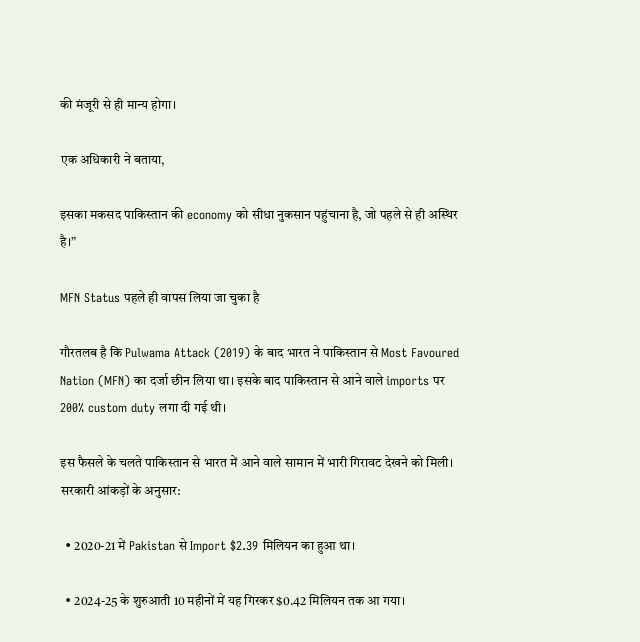की मंजूरी से ही मान्य होगा।

एक अधिकारी ने बताया,

इसका मकसद पाकिस्तान की economy को सीधा नुकसान पहुंचाना है, जो पहले से ही अस्थिर है।”

MFN Status पहले ही वापस लिया जा चुका है

गौरतलब है कि Pulwama Attack (2019) के बाद भारत ने पाकिस्तान से Most Favoured Nation (MFN) का दर्जा छीन लिया था। इसके बाद पाकिस्तान से आने वाले imports पर 200% custom duty लगा दी गई थी।

इस फैसले के चलते पाकिस्तान से भारत में आने वाले सामान में भारी गिरावट देखने को मिली। सरकारी आंकड़ों के अनुसार:

  • 2020-21 में Pakistan से Import $2.39 मिलियन का हुआ था।

  • 2024-25 के शुरुआती 10 महीनों में यह गिरकर $0.42 मिलियन तक आ गया।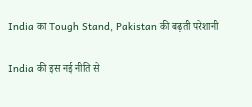India का Tough Stand, Pakistan की बढ़ती परेशानी

India की इस नई नीति से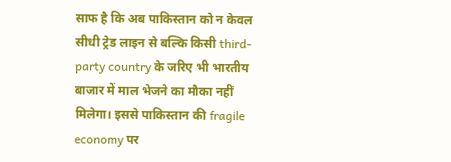साफ है कि अब पाकिस्तान को न केवल सीधी ट्रेड लाइन से बल्कि किसी third-party country के जरिए भी भारतीय बाजार में माल भेजने का मौका नहीं मिलेगा। इससे पाकिस्तान की fragile economy पर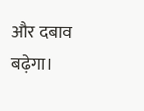और दबाव बढ़ेगा।